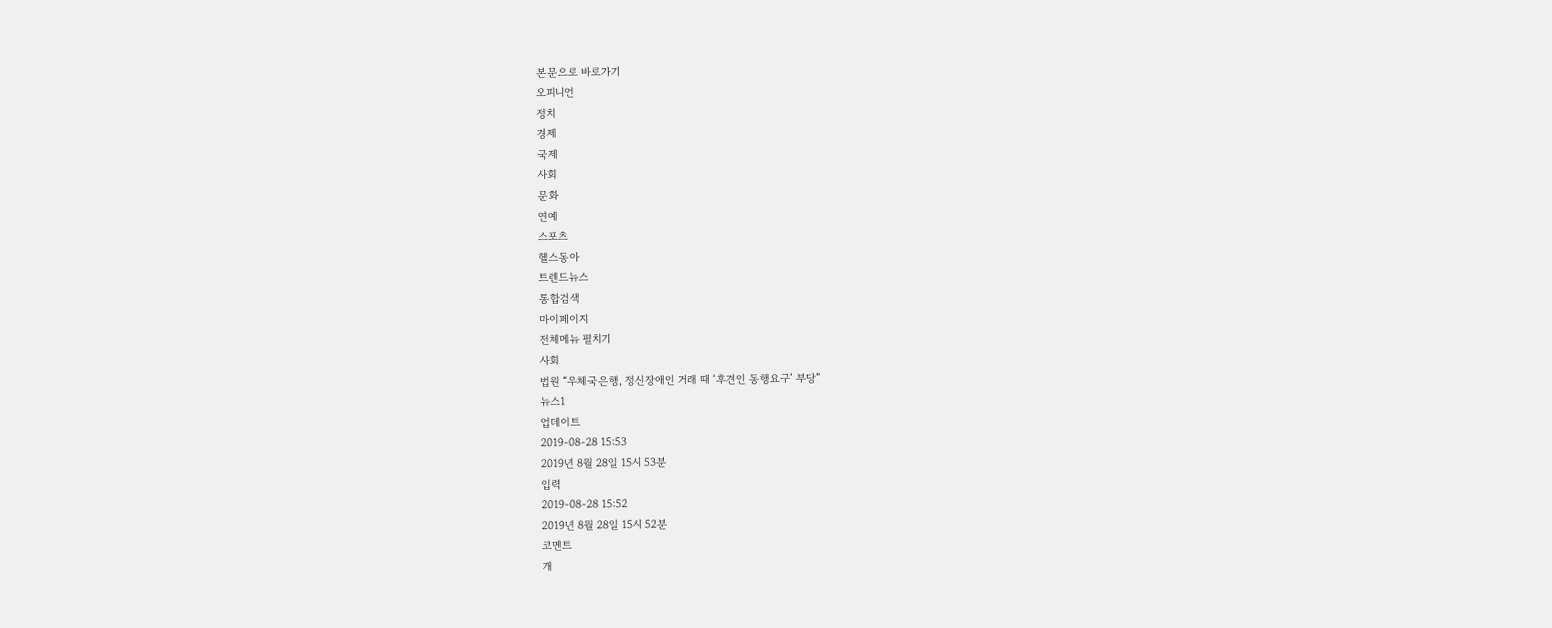본문으로 바로가기
오피니언
정치
경제
국제
사회
문화
연예
스포츠
헬스동아
트렌드뉴스
통합검색
마이페이지
전체메뉴 펼치기
사회
법원 “우체국은행, 정신장애인 거래 때 ‘후견인 동행요구’ 부당”
뉴스1
업데이트
2019-08-28 15:53
2019년 8월 28일 15시 53분
입력
2019-08-28 15:52
2019년 8월 28일 15시 52분
코멘트
개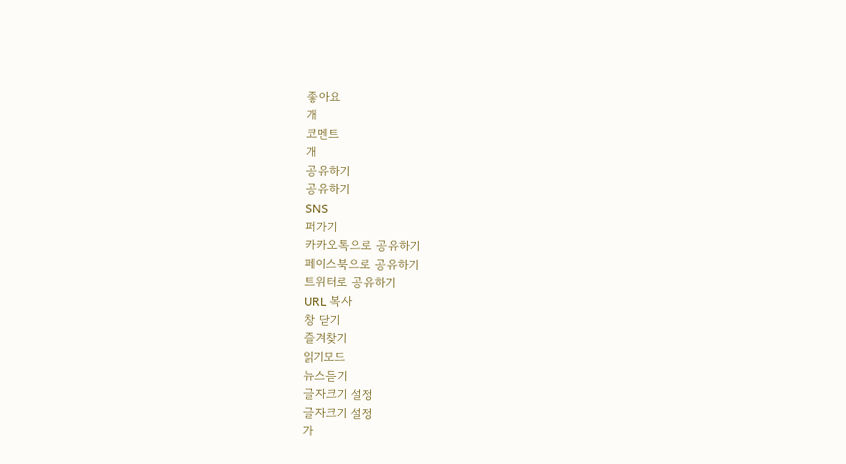좋아요
개
코멘트
개
공유하기
공유하기
SNS
퍼가기
카카오톡으로 공유하기
페이스북으로 공유하기
트위터로 공유하기
URL 복사
창 닫기
즐겨찾기
읽기모드
뉴스듣기
글자크기 설정
글자크기 설정
가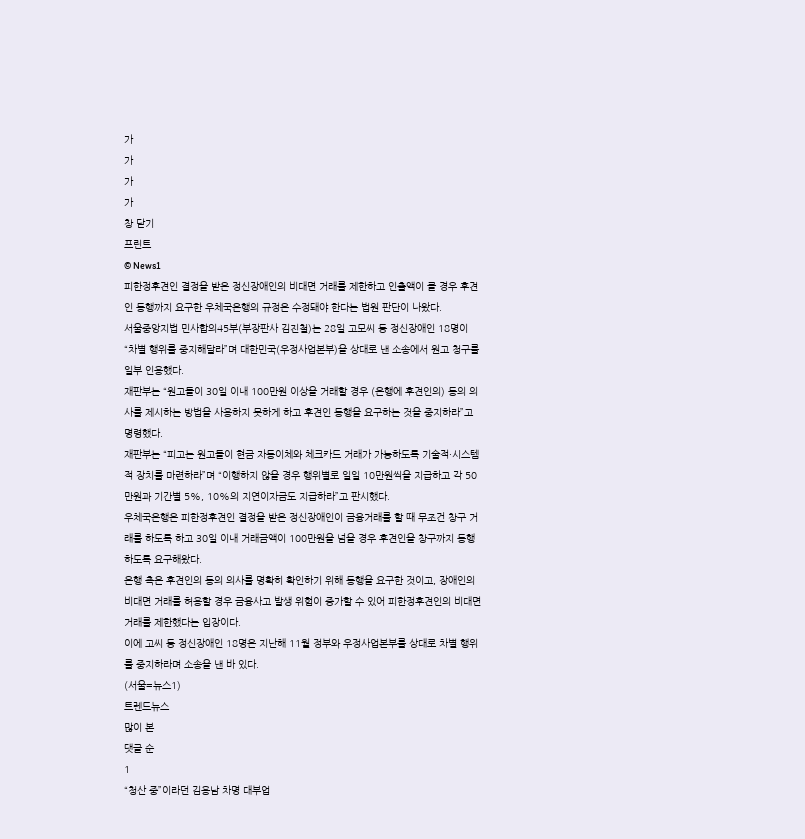가
가
가
가
창 닫기
프린트
© News1
피한정후견인 결정을 받은 정신장애인의 비대면 거래를 제한하고 인출액이 클 경우 후견인 동행까지 요구한 우체국은행의 규정은 수정돼야 한다는 법원 판단이 나왔다.
서울중앙지법 민사합의45부(부장판사 김진철)는 28일 고모씨 등 정신장애인 18명이 “차별 행위를 중지해달라”며 대한민국(우정사업본부)을 상대로 낸 소송에서 원고 청구를 일부 인용했다.
재판부는 “원고들이 30일 이내 100만원 이상을 거래할 경우 (은행에 후견인의) 동의 의사를 제시하는 방법을 사용하지 못하게 하고 후견인 동행을 요구하는 것을 중지하라”고 명령했다.
재판부는 “피고는 원고들이 현금 자동이체와 체크카드 거래가 가능하도록 기술적·시스템적 장치를 마련하라”며 “이행하지 않을 경우 행위별로 일일 10만원씩을 지급하고 각 50만원과 기간별 5%, 10%의 지연이자금도 지급하라”고 판시했다.
우체국은행은 피한정후견인 결정을 받은 정신장애인이 금융거래를 할 때 무조건 창구 거래를 하도록 하고 30일 이내 거래금액이 100만원을 넘을 경우 후견인을 창구까지 동행하도록 요구해왔다.
은행 측은 후견인의 동의 의사를 명확히 확인하기 위해 동행을 요구한 것이고, 장애인의 비대면 거래를 허용할 경우 금융사고 발생 위험이 증가할 수 있어 피한정후견인의 비대면 거래를 제한했다는 입장이다.
이에 고씨 등 정신장애인 18명은 지난해 11월 정부와 우정사업본부를 상대로 차별 행위를 중지하라며 소송을 낸 바 있다.
(서울=뉴스1)
트렌드뉴스
많이 본
댓글 순
1
“청산 중”이라던 김용남 차명 대부업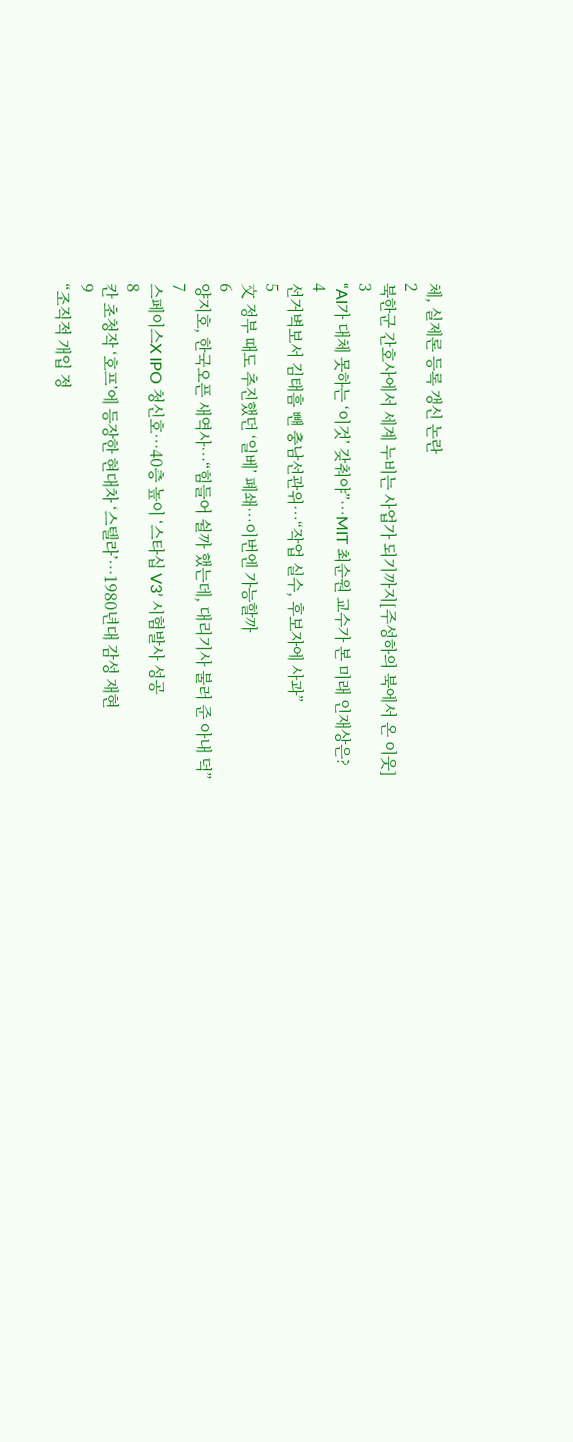체, 실제론 등록 갱신 논란
2
북한군 간호사에서 세계 누비는 사업가 되기까지[주성하의 북에서 온 이웃]
3
“AI가 대체 못하는 ‘이것’ 갖춰야”…MIT 최순원 교수가 본 미래 인재상은?
4
선거벽보서 김태흠 뺀 충남선관위…“작업 실수, 후보자에 사과”
5
文 정부 때도 추진했던 ‘일베’ 폐쇄…이번엔 가능할까
6
양지호, 한국오픈 새역사…“힘들어 쉴까 했는데, 대리기사 불러 준 아내 덕”
7
스페이스X IPO 청신호…40층 높이 ‘스타십 V3’ 시험발사 성공
8
칸 초청작 ‘호프’에 등장한 현대차 ‘스텔라’…1980년대 감성 재현
9
“조직적 개입 정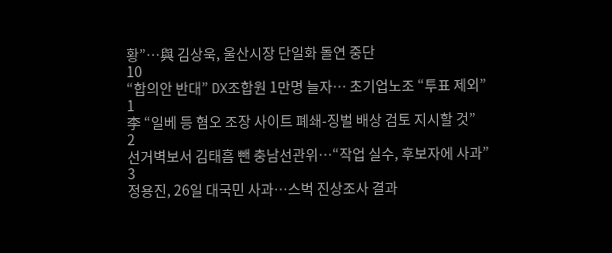황”…與 김상욱, 울산시장 단일화 돌연 중단
10
“합의안 반대” DX조합원 1만명 늘자… 초기업노조 “투표 제외”
1
李 “일베 등 혐오 조장 사이트 폐쇄-징벌 배상 검토 지시할 것”
2
선거벽보서 김태흠 뺀 충남선관위…“작업 실수, 후보자에 사과”
3
정용진, 26일 대국민 사과…스벅 진상조사 결과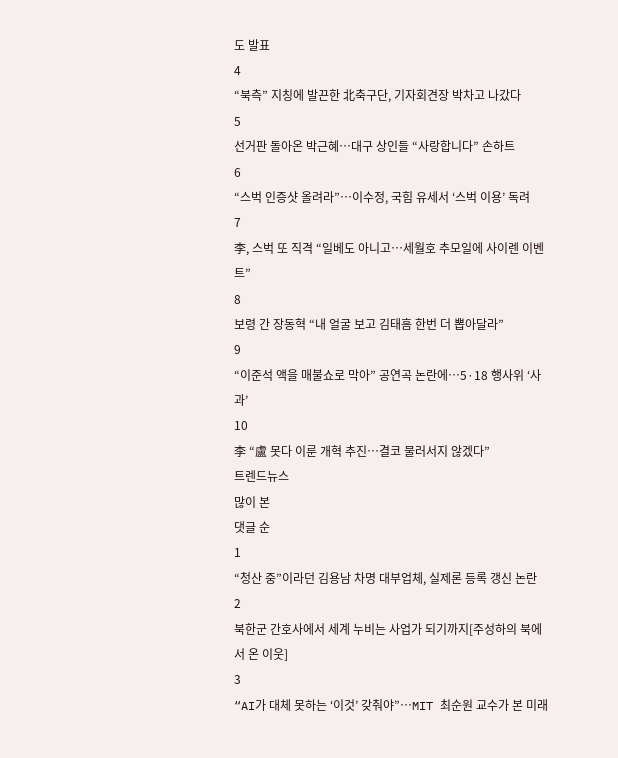도 발표
4
“북측” 지칭에 발끈한 北축구단, 기자회견장 박차고 나갔다
5
선거판 돌아온 박근혜…대구 상인들 “사랑합니다” 손하트
6
“스벅 인증샷 올려라”…이수정, 국힘 유세서 ‘스벅 이용’ 독려
7
李, 스벅 또 직격 “일베도 아니고…세월호 추모일에 사이렌 이벤트”
8
보령 간 장동혁 “내 얼굴 보고 김태흠 한번 더 뽑아달라”
9
“이준석 액을 매불쇼로 막아” 공연곡 논란에…5·18 행사위 ‘사과’
10
李 “盧 못다 이룬 개혁 추진…결코 물러서지 않겠다”
트렌드뉴스
많이 본
댓글 순
1
“청산 중”이라던 김용남 차명 대부업체, 실제론 등록 갱신 논란
2
북한군 간호사에서 세계 누비는 사업가 되기까지[주성하의 북에서 온 이웃]
3
“AI가 대체 못하는 ‘이것’ 갖춰야”…MIT 최순원 교수가 본 미래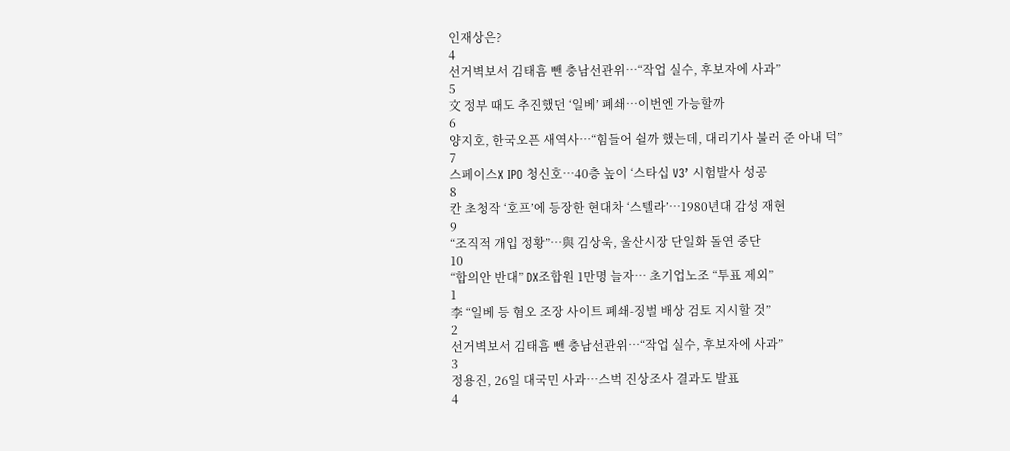인재상은?
4
선거벽보서 김태흠 뺀 충남선관위…“작업 실수, 후보자에 사과”
5
文 정부 때도 추진했던 ‘일베’ 폐쇄…이번엔 가능할까
6
양지호, 한국오픈 새역사…“힘들어 쉴까 했는데, 대리기사 불러 준 아내 덕”
7
스페이스X IPO 청신호…40층 높이 ‘스타십 V3’ 시험발사 성공
8
칸 초청작 ‘호프’에 등장한 현대차 ‘스텔라’…1980년대 감성 재현
9
“조직적 개입 정황”…與 김상욱, 울산시장 단일화 돌연 중단
10
“합의안 반대” DX조합원 1만명 늘자… 초기업노조 “투표 제외”
1
李 “일베 등 혐오 조장 사이트 폐쇄-징벌 배상 검토 지시할 것”
2
선거벽보서 김태흠 뺀 충남선관위…“작업 실수, 후보자에 사과”
3
정용진, 26일 대국민 사과…스벅 진상조사 결과도 발표
4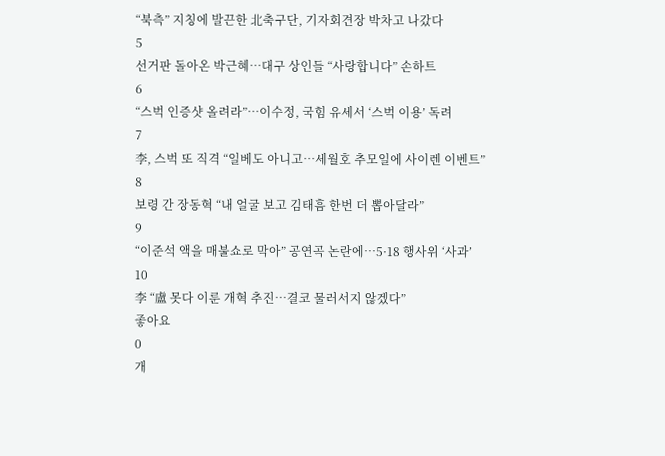“북측” 지칭에 발끈한 北축구단, 기자회견장 박차고 나갔다
5
선거판 돌아온 박근혜…대구 상인들 “사랑합니다” 손하트
6
“스벅 인증샷 올려라”…이수정, 국힘 유세서 ‘스벅 이용’ 독려
7
李, 스벅 또 직격 “일베도 아니고…세월호 추모일에 사이렌 이벤트”
8
보령 간 장동혁 “내 얼굴 보고 김태흠 한번 더 뽑아달라”
9
“이준석 액을 매불쇼로 막아” 공연곡 논란에…5·18 행사위 ‘사과’
10
李 “盧 못다 이룬 개혁 추진…결코 물러서지 않겠다”
좋아요
0
개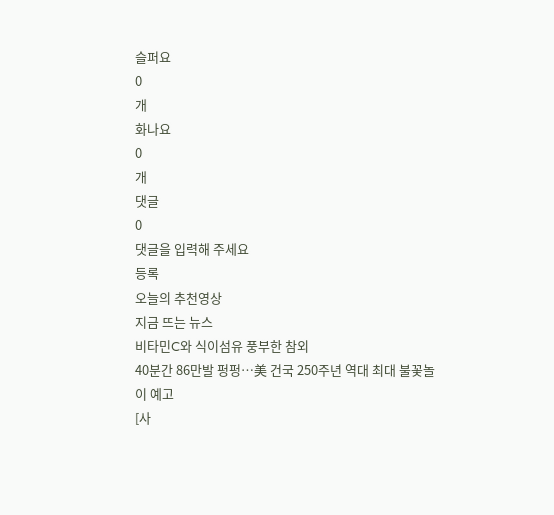슬퍼요
0
개
화나요
0
개
댓글
0
댓글을 입력해 주세요
등록
오늘의 추천영상
지금 뜨는 뉴스
비타민C와 식이섬유 풍부한 참외
40분간 86만발 펑펑…美 건국 250주년 역대 최대 불꽃놀이 예고
[사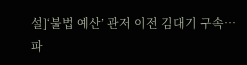설]‘불법 예산’ 관저 이전 김대기 구속… 파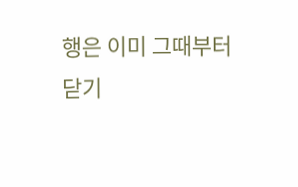행은 이미 그때부터
닫기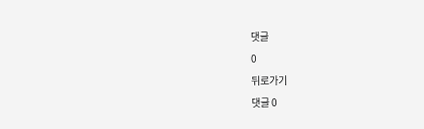댓글
0
뒤로가기
댓글 0